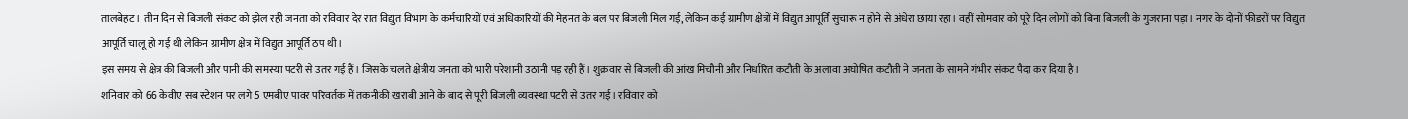तालबेहट। तीन दिन से बिजली संकट को झेल रही जनता को रविवार देर रात विद्युत विभाग के कर्मचारियों एवं अधिकारियों की मेहनत के बल पर बिजली मिल गई, लेकिन कई ग्रामीण क्षेत्रों में विद्युत आपूर्ति सुचारू न होने से अंधेरा छाया रहा। वहीं सोमवार को पूरे दिन लोगों को बिना बिजली के गुजराना पड़ा। नगर के दोनों फीडरों पर विद्युत आपूर्ति चालू हो गई थी लेकिन ग्रामीण क्षेत्र में विद्युत आपूर्ति ठप थी।
इस समय से क्षेत्र की बिजली और पानी की समस्या पटरी से उतर गई हैं। जिसके चलते क्षेत्रीय जनता को भारी परेशानी उठानी पड़ रही हैं। शुक्रवार से बिजली की आंख मिचौनी और निर्धारित कटौती के अलावा अघोषित कटौती ने जनता के सामने गंभीर संकट पैदा कर दिया है।
शनिवार को 66 केवीए सब स्टेशन पर लगे 5 एमबीए पावर परिवर्तक में तकनीकी खराबी आने के बाद से पूरी बिजली व्यवस्था पटरी से उतर गई। रविवार को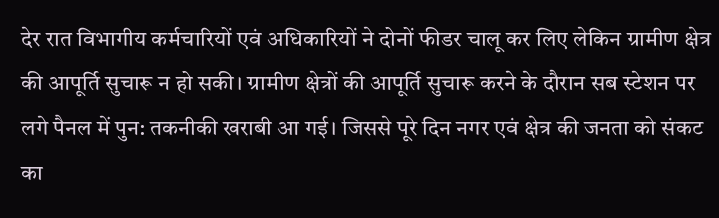देर रात विभागीय कर्मचारियों एवं अधिकारियों ने दोनों फीडर चालू कर लिए लेकिन ग्रामीण क्षेत्र की आपूर्ति सुचारू न हो सकी। ग्रामीण क्षेत्रों की आपूर्ति सुचारू करने के दौरान सब स्टेशन पर लगे पैनल में पुन: तकनीकी खराबी आ गई। जिससे पूरे दिन नगर एवं क्षेत्र की जनता को संकट का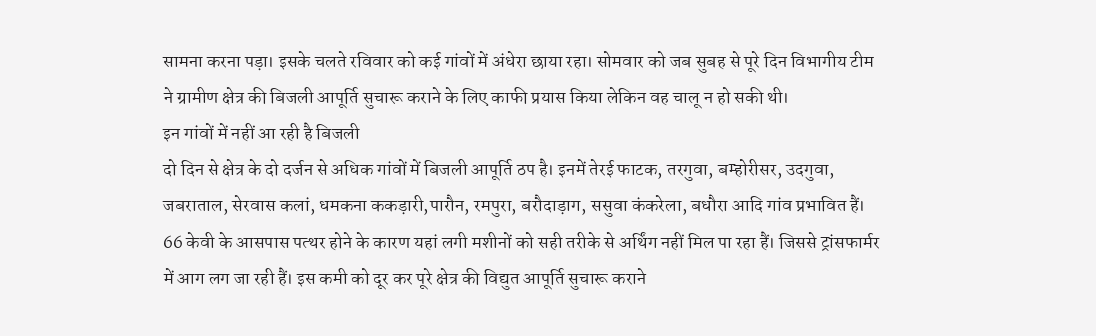सामना करना पड़ा। इसके चलते रविवार को कई गांवों में अंधेरा छाया रहा। सोमवार को जब सुबह से पूरे दिन विभागीय टीम ने ग्रामीण क्षेत्र की बिजली आपूर्ति सुचारू कराने के लिए काफी प्रयास किया लेकिन वह चालू न हो सकी थी।
इन गांवों में नहीं आ रही है बिजली
दो दिन से क्षेत्र के दो दर्जन से अधिक गांवों में बिजली आपूर्ति ठप है। इनमें तेरई फाटक, तरगुवा, बम्होरीसर, उदगुवा, जबराताल, सेरवास कलां, धमकना ककड़ारी,पारौन, रमपुरा, बरौदाड़ाग, ससुवा कंकरेला, बधौरा आदि गांव प्रभावित हैं।
66 केवी के आसपास पत्थर होने के कारण यहां लगी मशीनों को सही तरीके से अर्थिंग नहीं मिल पा रहा हैं। जिससे ट्रांसफार्मर में आग लग जा रही हैं। इस कमी को दूर कर पूरे क्षेत्र की विद्युत आपूर्ति सुचारू कराने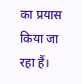का प्रयास किया जा रहा हैं।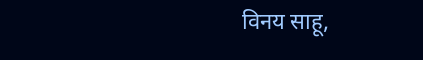विनय साहू,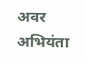अवर अभियंता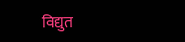विद्युत